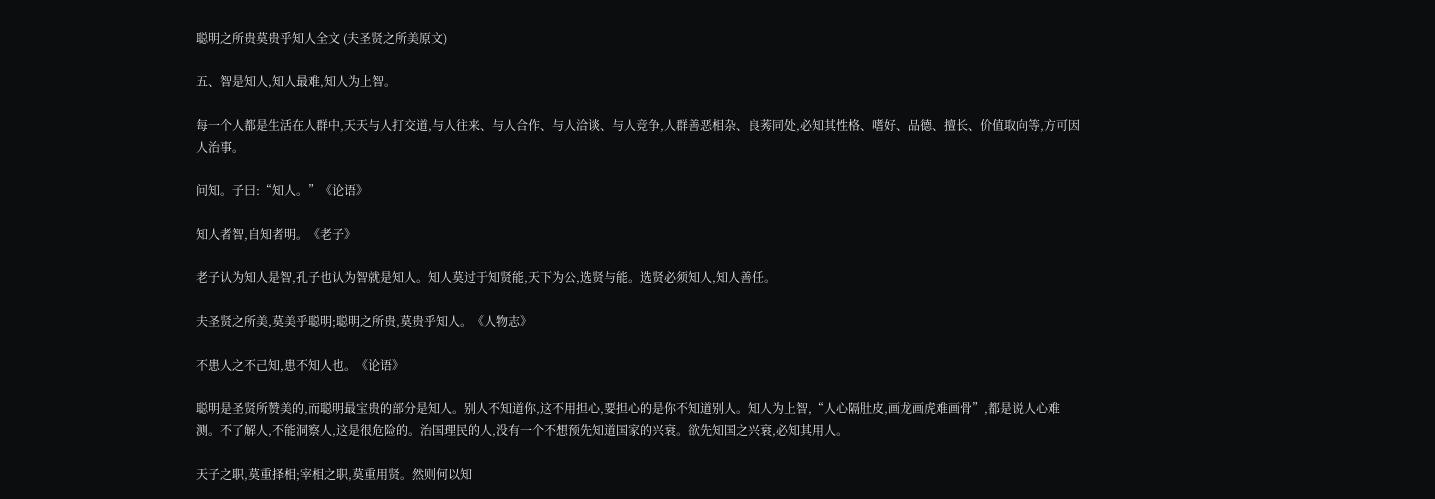聪明之所贵莫贵乎知人全文 (夫圣贤之所美原文)

五、智是知人,知人最难,知人为上智。

每一个人都是生活在人群中,天天与人打交道,与人往来、与人合作、与人洽谈、与人竞争,人群善恶相杂、良莠同处,必知其性格、嗜好、品德、擅长、价值取向等,方可因人治事。

问知。子曰:“知人。”《论语》

知人者智,自知者明。《老子》

老子认为知人是智,孔子也认为智就是知人。知人莫过于知贤能,天下为公,选贤与能。选贤必须知人,知人善任。

夫圣贤之所美,莫美乎聪明;聪明之所贵,莫贵乎知人。《人物志》

不患人之不己知,患不知人也。《论语》

聪明是圣贤所赞美的,而聪明最宝贵的部分是知人。别人不知道你,这不用担心,要担心的是你不知道别人。知人为上智,“人心隔肚皮,画龙画虎难画骨”,都是说人心难测。不了解人,不能洞察人,这是很危险的。治国理民的人,没有一个不想预先知道国家的兴衰。欲先知国之兴衰,必知其用人。

天子之职,莫重择相;宰相之职,莫重用贤。然则何以知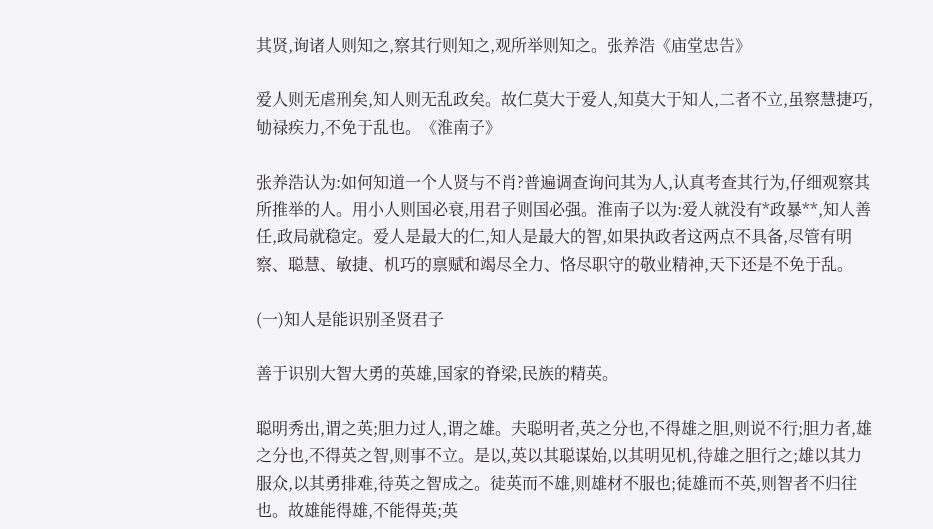其贤,询诸人则知之,察其行则知之,观所举则知之。张养浩《庙堂忠告》

爱人则无虐刑矣,知人则无乱政矣。故仁莫大于爱人,知莫大于知人,二者不立,虽察慧捷巧,劬禄疾力,不免于乱也。《淮南子》

张养浩认为:如何知道一个人贤与不肖?普遍调查询问其为人,认真考查其行为,仔细观察其所推举的人。用小人则国必衰,用君子则国必强。淮南子以为:爱人就没有*政暴**,知人善任,政局就稳定。爱人是最大的仁,知人是最大的智,如果执政者这两点不具备,尽管有明察、聪慧、敏捷、机巧的禀赋和竭尽全力、恪尽职守的敬业精神,天下还是不免于乱。

(一)知人是能识别圣贤君子

善于识别大智大勇的英雄,国家的脊梁,民族的精英。

聪明秀出,谓之英;胆力过人,谓之雄。夫聪明者,英之分也,不得雄之胆,则说不行;胆力者,雄之分也,不得英之智,则事不立。是以,英以其聪谋始,以其明见机,待雄之胆行之;雄以其力服众,以其勇排难,待英之智成之。徒英而不雄,则雄材不服也;徒雄而不英,则智者不归往也。故雄能得雄,不能得英;英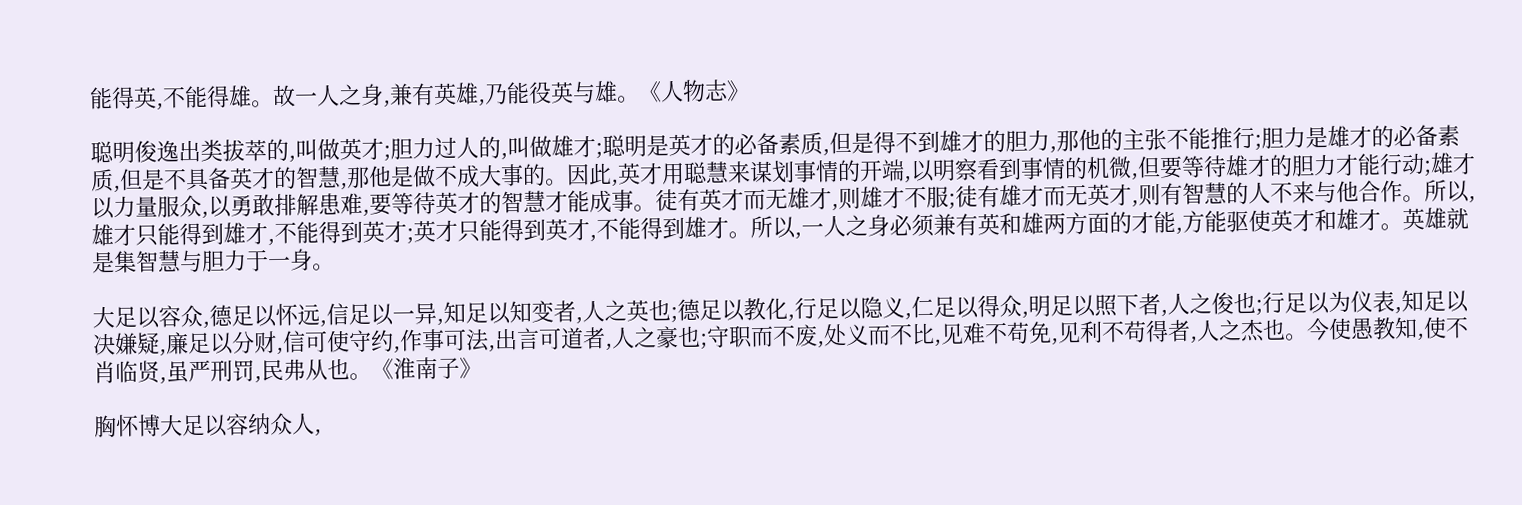能得英,不能得雄。故一人之身,兼有英雄,乃能役英与雄。《人物志》

聪明俊逸出类拔萃的,叫做英才;胆力过人的,叫做雄才;聪明是英才的必备素质,但是得不到雄才的胆力,那他的主张不能推行;胆力是雄才的必备素质,但是不具备英才的智慧,那他是做不成大事的。因此,英才用聪慧来谋划事情的开端,以明察看到事情的机微,但要等待雄才的胆力才能行动;雄才以力量服众,以勇敢排解患难,要等待英才的智慧才能成事。徒有英才而无雄才,则雄才不服;徒有雄才而无英才,则有智慧的人不来与他合作。所以,雄才只能得到雄才,不能得到英才;英才只能得到英才,不能得到雄才。所以,一人之身必须兼有英和雄两方面的才能,方能驱使英才和雄才。英雄就是集智慧与胆力于一身。

大足以容众,德足以怀远,信足以一异,知足以知变者,人之英也;德足以教化,行足以隐义,仁足以得众,明足以照下者,人之俊也;行足以为仪表,知足以决嫌疑,廉足以分财,信可使守约,作事可法,出言可道者,人之豪也;守职而不废,处义而不比,见难不苟免,见利不苟得者,人之杰也。今使愚教知,使不肖临贤,虽严刑罚,民弗从也。《淮南子》

胸怀博大足以容纳众人,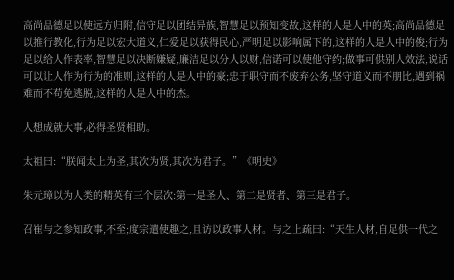高尚品德足以使远方归附,信守足以团结异族,智慧足以预知变故,这样的人是人中的英;高尚品德足以推行教化,行为足以宏大道义,仁爱足以获得民心,严明足以影响属下的,这样的人是人中的俊;行为足以给人作表率,智慧足以决断嫌疑,廉洁足以分人以财,信诺可以使他守约;做事可供别人效法,说话可以让人作为行为的准则,这样的人是人中的豪;忠于职守而不废弃公务,坚守道义而不朋比,遇到祸难而不苟免逃脱,这样的人是人中的杰。

人想成就大事,必得圣贤相助。

太祖曰:“朕闻太上为圣,其次为贤,其次为君子。”《明史》

朱元璋以为人类的精英有三个层次:第一是圣人、第二是贤者、第三是君子。

召崔与之参知政事,不至;度宗遣使趣之,且访以政事人材。与之上疏曰:“天生人材,自足供一代之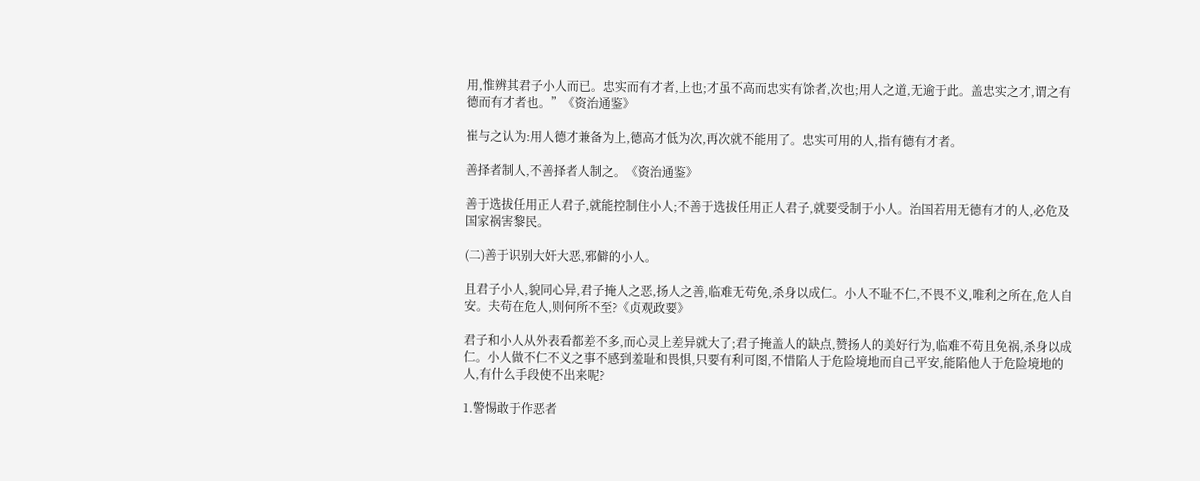用,惟辨其君子小人而已。忠实而有才者,上也;才虽不高而忠实有馀者,次也;用人之道,无逾于此。盖忠实之才,谓之有德而有才者也。”《资治通鉴》

崔与之认为:用人德才兼备为上,德高才低为次,再次就不能用了。忠实可用的人,指有德有才者。

善择者制人,不善择者人制之。《资治通鉴》

善于选拔任用正人君子,就能控制住小人;不善于选拔任用正人君子,就要受制于小人。治国若用无德有才的人,必危及国家祸害黎民。

(二)善于识别大奸大恶,邪僻的小人。

且君子小人,貌同心异,君子掩人之恶,扬人之善,临难无苟免,杀身以成仁。小人不耻不仁,不畏不义,唯利之所在,危人自安。夫苟在危人,则何所不至?《贞观政要》

君子和小人从外表看都差不多,而心灵上差异就大了;君子掩盖人的缺点,赞扬人的美好行为,临难不苟且免祸,杀身以成仁。小人做不仁不义之事不感到羞耻和畏惧,只要有利可图,不惜陷人于危险境地而自己平安,能陷他人于危险境地的人,有什么手段使不出来呢?

1.警惕敢于作恶者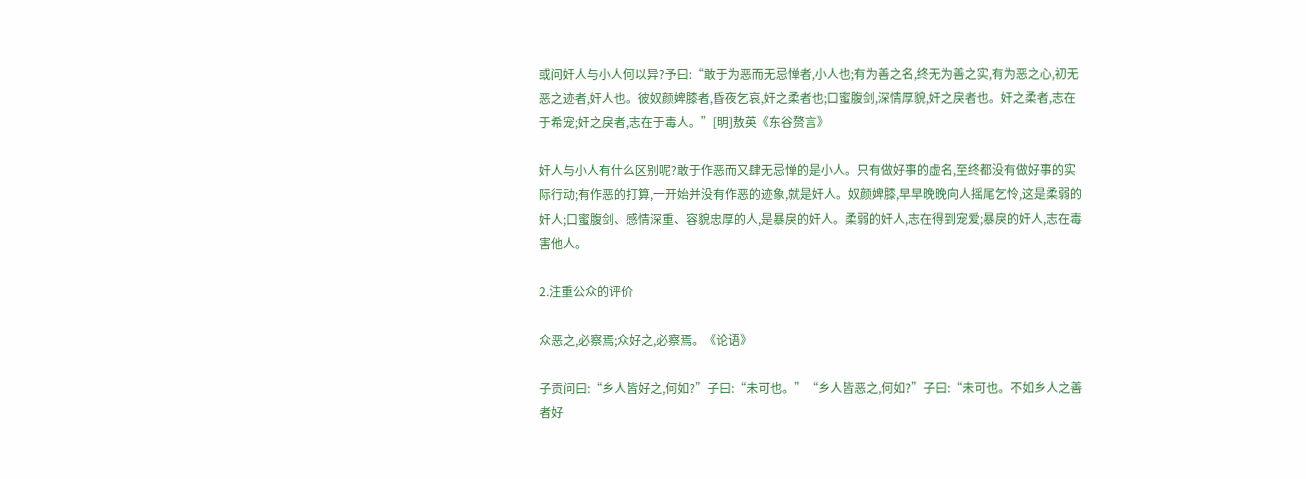或问奸人与小人何以异?予曰:“敢于为恶而无忌惮者,小人也;有为善之名,终无为善之实,有为恶之心,初无恶之迹者,奸人也。彼奴颜婢膝者,昏夜乞哀,奸之柔者也;口蜜腹剑,深情厚貌,奸之戾者也。奸之柔者,志在于希宠;奸之戾者,志在于毒人。”[明]敖英《东谷赘言》

奸人与小人有什么区别呢?敢于作恶而又肆无忌惮的是小人。只有做好事的虚名,至终都没有做好事的实际行动;有作恶的打算,一开始并没有作恶的迹象,就是奸人。奴颜婢膝,早早晚晚向人摇尾乞怜,这是柔弱的奸人;口蜜腹剑、感情深重、容貌忠厚的人,是暴戾的奸人。柔弱的奸人,志在得到宠爱;暴戾的奸人,志在毒害他人。

2.注重公众的评价

众恶之,必察焉;众好之,必察焉。《论语》

子贡问曰:“乡人皆好之,何如?”子曰:“未可也。”“乡人皆恶之,何如?”子曰:“未可也。不如乡人之善者好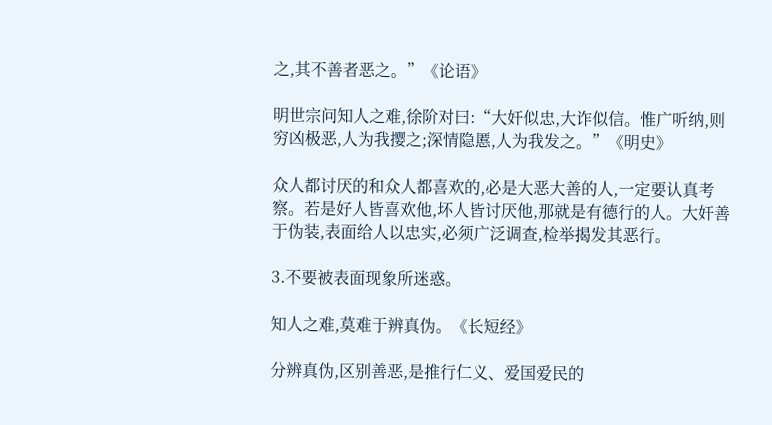之,其不善者恶之。”《论语》

明世宗问知人之难,徐阶对曰:“大奸似忠,大诈似信。惟广听纳,则穷凶极恶,人为我撄之;深情隐慝,人为我发之。”《明史》

众人都讨厌的和众人都喜欢的,必是大恶大善的人,一定要认真考察。若是好人皆喜欢他,坏人皆讨厌他,那就是有德行的人。大奸善于伪装,表面给人以忠实,必须广泛调查,检举揭发其恶行。

3.不要被表面现象所迷惑。

知人之难,莫难于辨真伪。《长短经》

分辨真伪,区别善恶,是推行仁义、爱国爱民的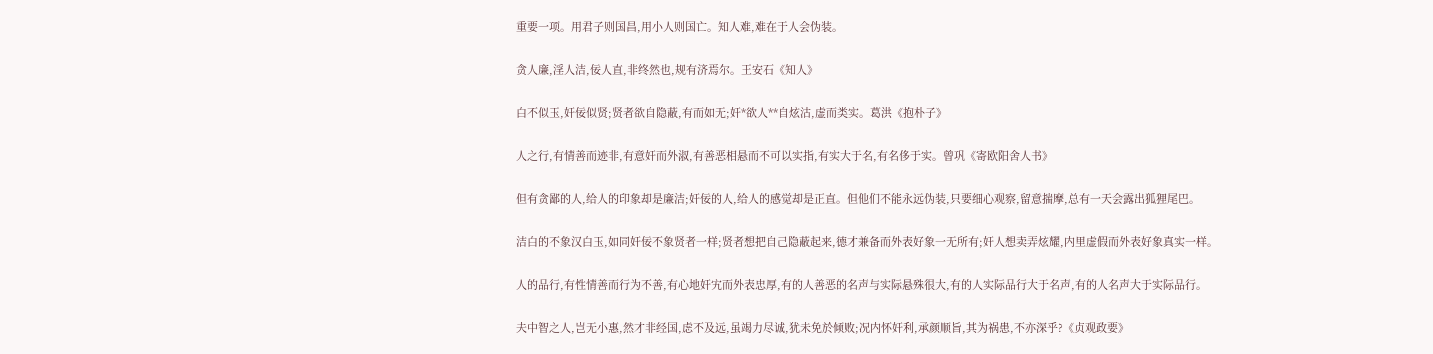重要一项。用君子则国昌,用小人则国亡。知人难,难在于人会伪装。

贪人廉,淫人洁,佞人直,非终然也,规有济焉尔。王安石《知人》

白不似玉,奸佞似贤;贤者欲自隐蔽,有而如无;奸*欲人**自炫沽,虚而类实。葛洪《抱朴子》

人之行,有情善而迹非,有意奸而外淑,有善恶相悬而不可以实指,有实大于名,有名侈于实。曾巩《寄欧阳舍人书》

但有贪鄙的人,给人的印象却是廉洁;奸佞的人,给人的感觉却是正直。但他们不能永远伪装,只要细心观察,留意揣摩,总有一天会露出狐狸尾巴。

洁白的不象汉白玉,如同奸佞不象贤者一样;贤者想把自己隐蔽起来,德才兼备而外表好象一无所有;奸人想卖弄炫耀,内里虚假而外表好象真实一样。

人的品行,有性情善而行为不善,有心地奸宄而外表忠厚,有的人善恶的名声与实际悬殊很大,有的人实际品行大于名声,有的人名声大于实际品行。

夫中智之人,岂无小惠,然才非经国,虑不及远,虽竭力尽诚,犹未免於倾败;况内怀奸利,承颜顺旨,其为祸患,不亦深乎?《贞观政要》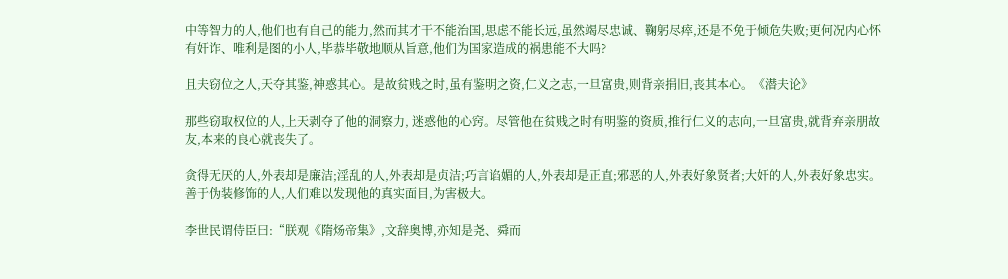中等智力的人,他们也有自己的能力,然而其才干不能治国,思虑不能长远,虽然竭尽忠诚、鞠躬尽瘁,还是不免于倾危失败;更何况内心怀有奸诈、唯利是图的小人,毕恭毕敬地顺从旨意,他们为国家造成的祸患能不大吗?

且夫窃位之人,天夺其鉴,神惑其心。是故贫贱之时,虽有鉴明之资,仁义之志,一旦富贵,则背亲捐旧,丧其本心。《潜夫论》

那些窃取权位的人,上天剥夺了他的洞察力, 迷惑他的心窍。尽管他在贫贱之时有明鉴的资质,推行仁义的志向,一旦富贵,就背弃亲朋故友,本来的良心就丧失了。

贪得无厌的人,外表却是廉洁;淫乱的人,外表却是贞洁;巧言谄媚的人,外表却是正直;邪恶的人,外表好象贤者;大奸的人,外表好象忠实。善于伪装修饰的人,人们难以发现他的真实面目,为害极大。

李世民谓侍臣曰:“朕观《隋炀帝集》,文辞奥博,亦知是尧、舜而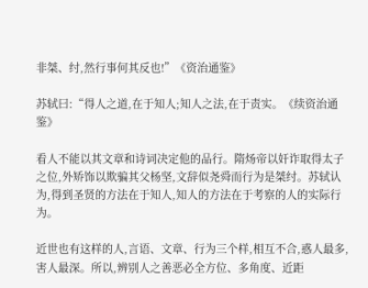非桀、纣,然行事何其反也!”《资治通鉴》

苏轼曰:“得人之道,在于知人;知人之法,在于责实。《续资治通鉴》

看人不能以其文章和诗词决定他的品行。隋炀帝以奸诈取得太子之位,外矫饰以欺骗其父杨坚,文辞似尧舜而行为是桀纣。苏轼认为,得到圣贤的方法在于知人,知人的方法在于考察的人的实际行为。

近世也有这样的人,言语、文章、行为三个样,相互不合,惑人最多,害人最深。所以,辨别人之善恶必全方位、多角度、近距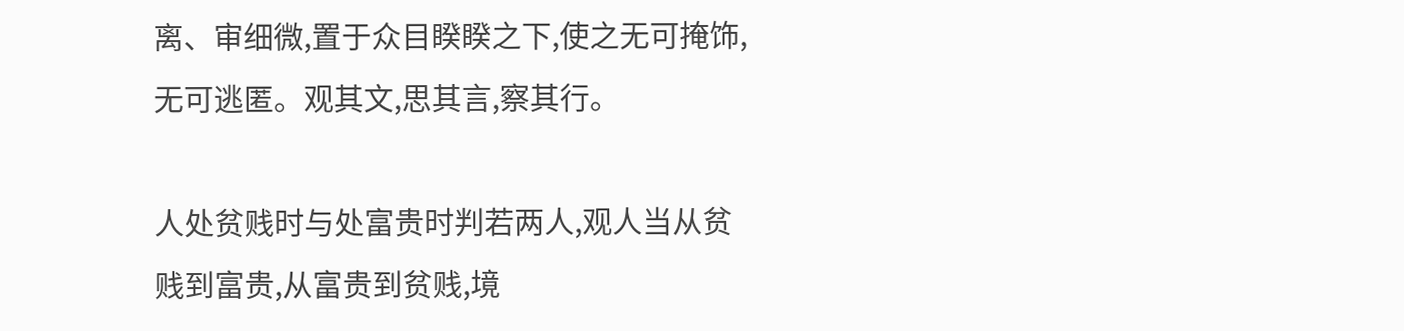离、审细微,置于众目睽睽之下,使之无可掩饰,无可逃匿。观其文,思其言,察其行。

人处贫贱时与处富贵时判若两人,观人当从贫贱到富贵,从富贵到贫贱,境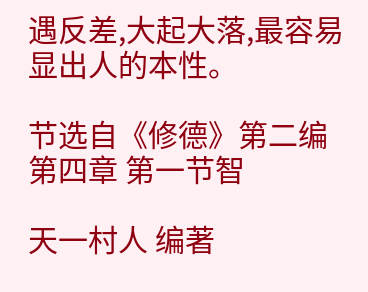遇反差,大起大落,最容易显出人的本性。

节选自《修德》第二编 第四章 第一节智

天一村人 编著